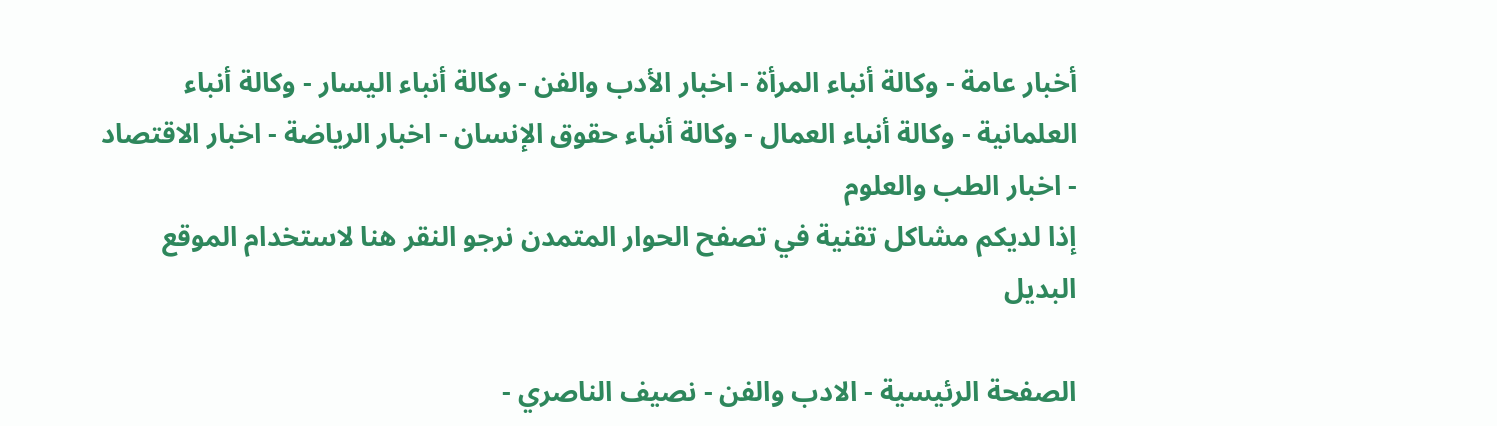أخبار عامة - وكالة أنباء المرأة - اخبار الأدب والفن - وكالة أنباء اليسار - وكالة أنباء العلمانية - وكالة أنباء العمال - وكالة أنباء حقوق الإنسان - اخبار الرياضة - اخبار الاقتصاد - اخبار الطب والعلوم
إذا لديكم مشاكل تقنية في تصفح الحوار المتمدن نرجو النقر هنا لاستخدام الموقع البديل

الصفحة الرئيسية - الادب والفن - نصيف الناصري -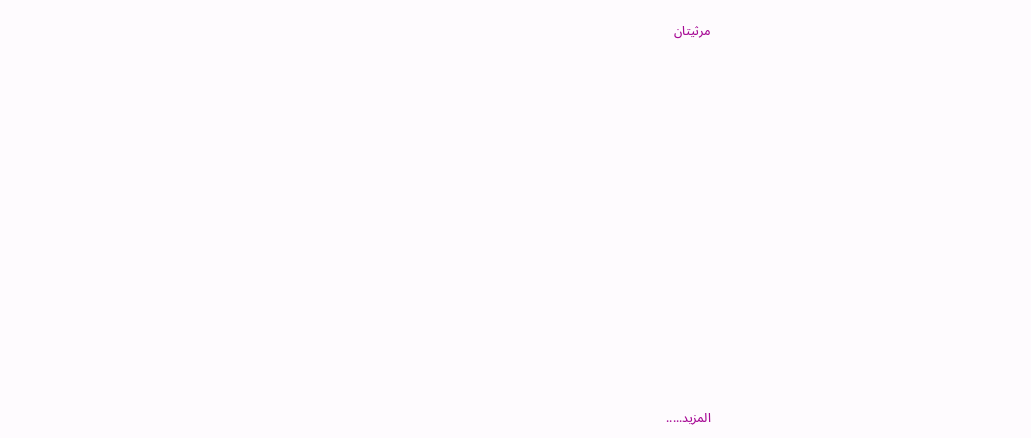مرثيتان














المزيد.....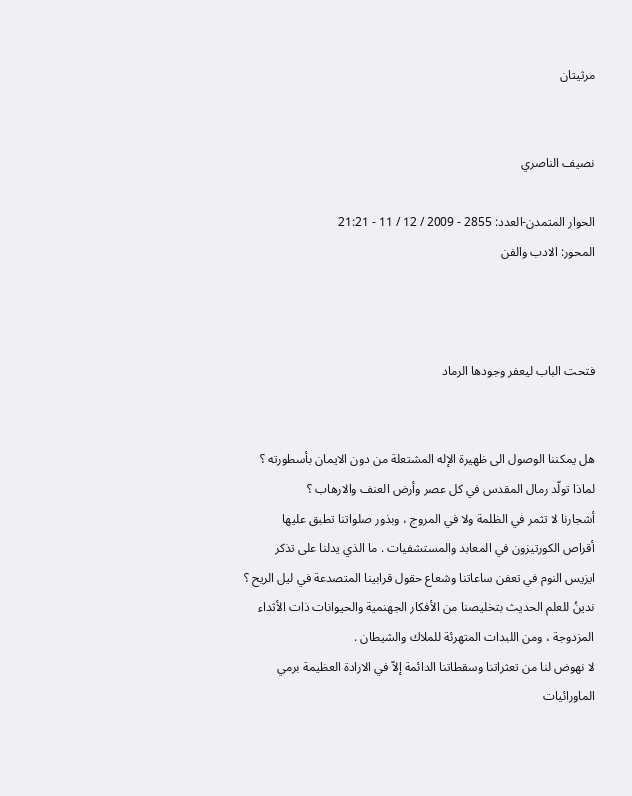مرثيتان


نصيف الناصري

الحوار المتمدن-العدد: 2855 - 2009 / 12 / 11 - 21:21
المحور: الادب والفن



فتحت الباب ليعفر وجودها الرماد


هل يمكننا الوصول الى ظهيرة الإله المشتعلة من دون الايمان بأسطورته ؟
لماذا تولّد رمال المقدس في كل عصر وأرض العنف والارهاب ؟
أشجارنا لا تثمر في الظلمة ولا في المروج ، وبذور صلواتنا تطبق عليها
أقراص الكورتيزون في المعابد والمستشفيات . ما الذي يدلنا على تذكر
ايزيس النوم في تعفن ساعاتنا وشعاع حقول قرابينا المتصدعة في ليل الريح ؟
ندينُ للعلم الحديث بتخليصنا من الأفكار الجهنمية والحيوانات ذات الأثداء
المزدوجة ، ومن اللبدات المتهرئة للملاك والشيطان .
لا نهوض لنا من تعثراتنا وسقطاتنا الدائمة إلاّ في الارادة العظيمة برمي
الماورائيات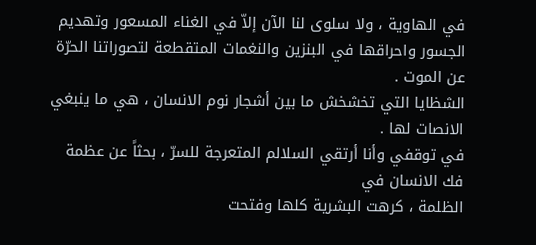في الهاوية ، ولا سلوى لنا الآن إلاّ في الغناء المسعور وتهديم
الجسور واحراقها في البنزين والنغمات المتقطعة لتصوراتنا الحرّة عن الموت .
الشظايا التي تخشخش ما بين أشجار نوم الانسان ، هي ما ينبغي الانصات لها .
في توقفي وأنا أرتقي السلالم المتعرجة للسرّ ، بحثاً عن عظمة فك الانسان في
الظلمة ، كرهت البشرية كلها وفتحت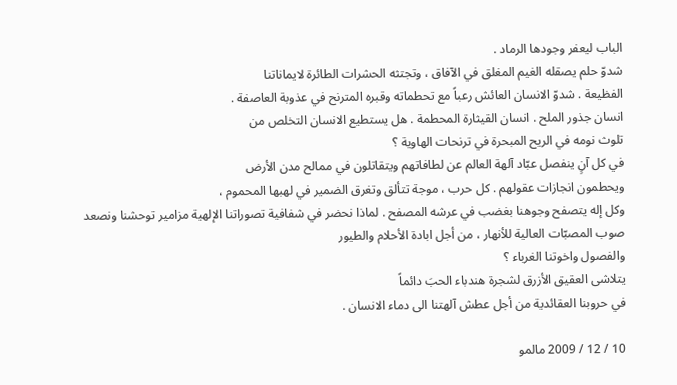الباب ليعفر وجودها الرماد .
شدوّ حلم يصقله الغيم المغلق في الآفاق ، وتجتثه الحشرات الطائرة لايماناتنا
الفظيعة . شدوّ الانسان العائش رعباً مع تحطماته وقبره المترنح في عذوبة العاصفة .
انسان جذور الملح . انسان القيثارة المحطمة . هل يستطيع الانسان التخلص من
تلوث نومه في الريح المبحرة في ترنحات الهاوية ؟
في كل آنٍ ينفصل عبّاد آلهة العالم عن لطافاتهم ويتقاتلون في ممالح مدن الأرض
ويحطمون انجازات عقولهم . كل حرب ، موجة تتألق وتغرق الضمير في لهبها المحموم ،
وكل إله يتصفح وجوهنا بغضب في عرشه المصفح . لماذا نحضر في شفافية تصوراتنا الإلهية مزامير توحشنا ونصعد صوب المصبّات العالية للأنهار ، من أجل ابادة الأحلام والطيور
والفصول واخوتنا الغرباء ؟
يتلاشى العقيق الأزرق لشجرة هندباء الحبَ دائماً
في حروبنا العقائدية من أجل عطش آلهتنا الى دماء الانسان .

10 / 12 / 2009 مالمو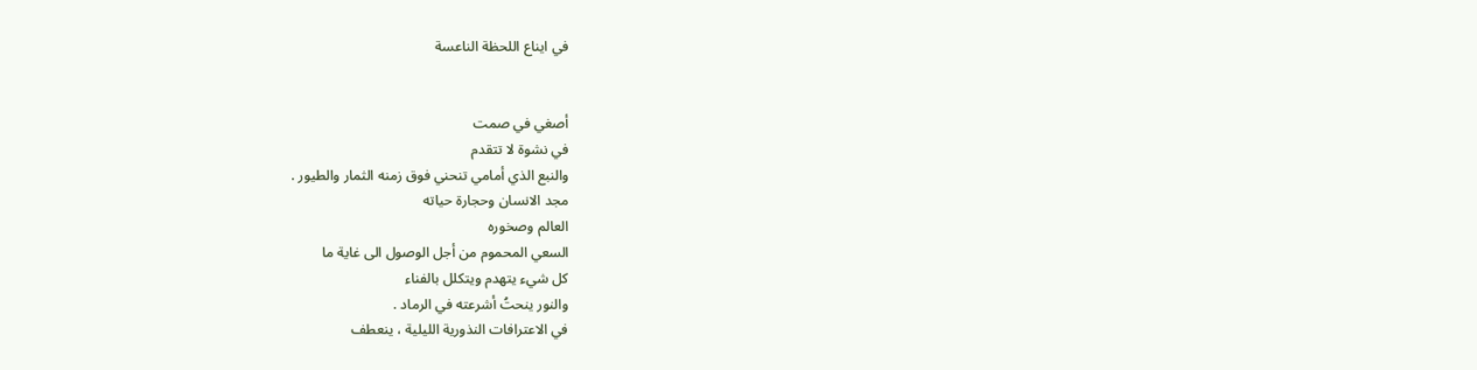في ايناع اللحظة الناعسة


أصغي في صمت
في نشوة لا تتقدم
والنبع الذي أمامي تنحني فوق زمنه الثمار والطيور .
مجد الانسان وحجارة حياته
العالم وصخوره
السعي المحموم من أجل الوصول الى غاية ما
كل شيء يتهدم ويتكلل بالفناء
والنور ينحتُ أشرعته في الرماد .
في الاعترافات النذورية الليلية ، ينعطف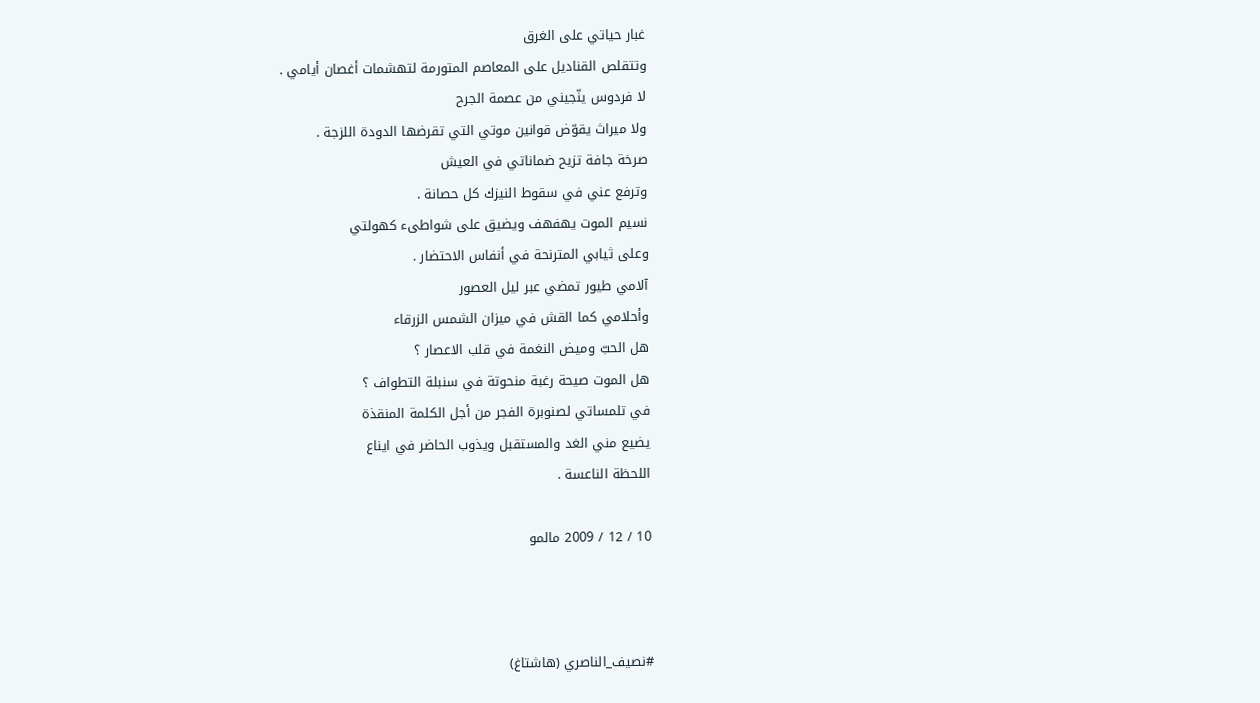غبار حياتي على الغرق
وتتقلص القناديل على المعاصم المتورمة لتهشمات أغصان أيامي .
لا فردوس ينّجيني من عصمة الجرح
ولا ميراث يقوّض قوانين موتي التي تقرضها الدودة اللزجة .
صرخة جافة تزيح ضماناتي في العيش
وترفع عني في سقوط النيزك كل حصانة .
نسيم الموت يهفهف ويضيق على شواطىء كهولتي
وعلى ثيابي المترنحة في أنفاس الاحتضار .
آلامي طيور تمضي عبر ليل العصور
وأحلامي كما القش في ميزان الشمس الزرقاء
هل الحبّ وميض النغمة في قلب الاعصار ؟
هل الموت صيحة رغبة منحوتة في سنبلة التطواف ؟
في تلمساتي لصنوبرة الفجر من أجل الكلمة المنقذة
يضيع مني الغد والمستقبل ويذوب الحاضر في ايناع
اللحظة الناعسة .

10 / 12 / 2009 مالمو



#نصيف_الناصري (هاشتاغ)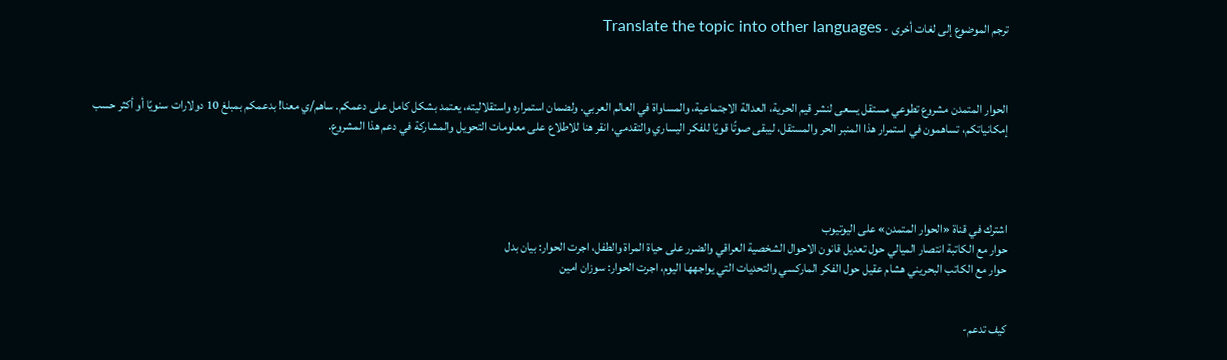ترجم الموضوع إلى لغات أخرى - Translate the topic into other languages



الحوار المتمدن مشروع تطوعي مستقل يسعى لنشر قيم الحرية، العدالة الاجتماعية، والمساواة في العالم العربي. ولضمان استمراره واستقلاليته، يعتمد بشكل كامل على دعمكم. ساهم/ي معنا! بدعمكم بمبلغ 10 دولارات سنويًا أو أكثر حسب إمكانياتكم، تساهمون في استمرار هذا المنبر الحر والمستقل، ليبقى صوتًا قويًا للفكر اليساري والتقدمي، انقر هنا للاطلاع على معلومات التحويل والمشاركة في دعم هذا المشروع.




اشترك في قناة «الحوار المتمدن» على اليوتيوب
حوار مع الكاتبة انتصار الميالي حول تعديل قانون الاحوال الشخصية العراقي والضرر على حياة المراة والطفل، اجرت الحوار: بيان بدل
حوار مع الكاتب البحريني هشام عقيل حول الفكر الماركسي والتحديات التي يواجهها اليوم، اجرت الحوار: سوزان امين


كيف تدعم-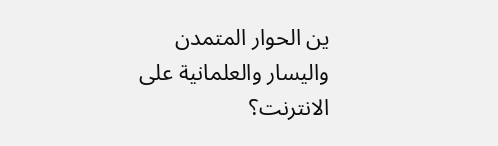ين الحوار المتمدن واليسار والعلمانية على الانترنت؟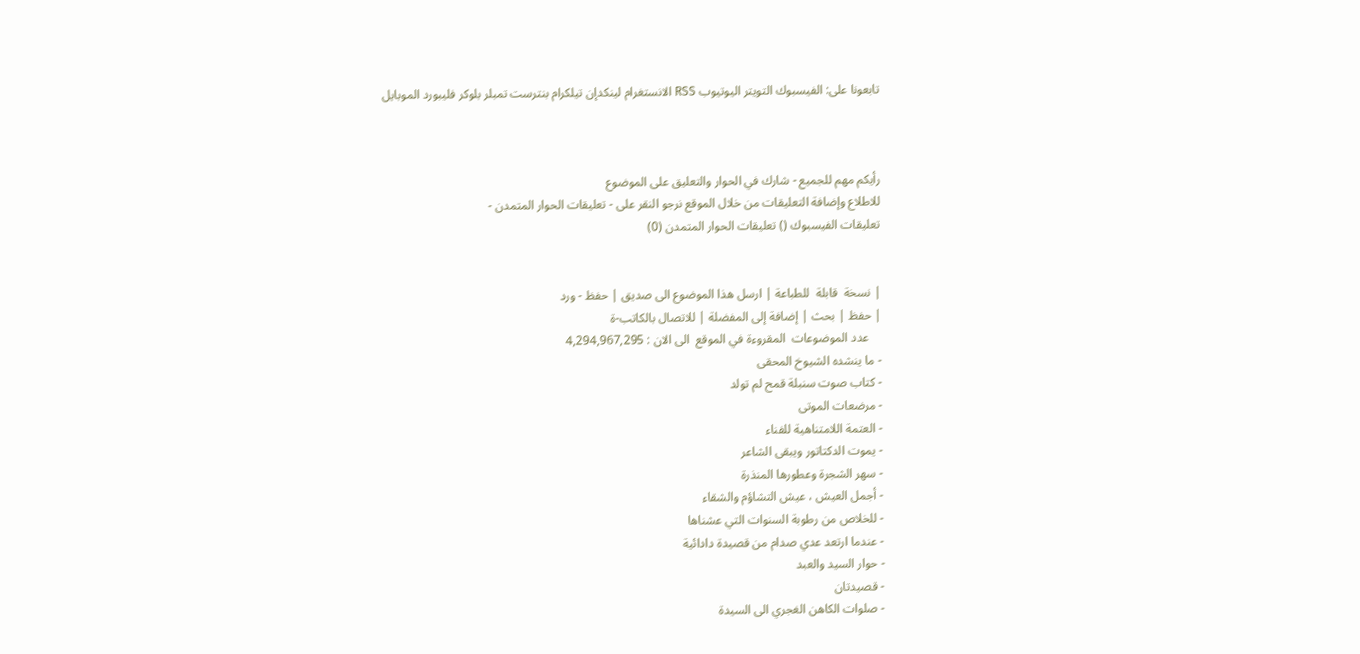تابعونا على: الفيسبوك التويتر اليوتيوب RSS الانستغرام لينكدإن تيلكرام بنترست تمبلر بلوكر فليبورد الموبايل



رأيكم مهم للجميع - شارك في الحوار والتعليق على الموضوع
للاطلاع وإضافة التعليقات من خلال الموقع نرجو النقر على - تعليقات الحوار المتمدن -
تعليقات الفيسبوك () تعليقات الحوار المتمدن (0)


| نسخة  قابلة  للطباعة | ارسل هذا الموضوع الى صديق | حفظ - ورد
| حفظ | بحث | إضافة إلى المفضلة | للاتصال بالكاتب-ة
    عدد الموضوعات  المقروءة في الموقع  الى الان : 4,294,967,295
- ما ينشده الشيوخ المحقى
- كتاب صوت سنبلة قمح لم تولد
- مرضعات الموتى
- العتمة اللامتناهية للفناء
- يموت الدكتاتور ويبقى الشاعر
- سهر الشجرة وعطورها المنذرة
- أجمل العيش ، عيش التشاؤم والشقاء
- للخلاص من رطوبة السنوات التي عشناها
- عندما ارتعد عدي صدام من قصيدة دادائية
- حوار السيد والعبد
- قصيدتان
- صلوات الكاهن الغجري الى السيدة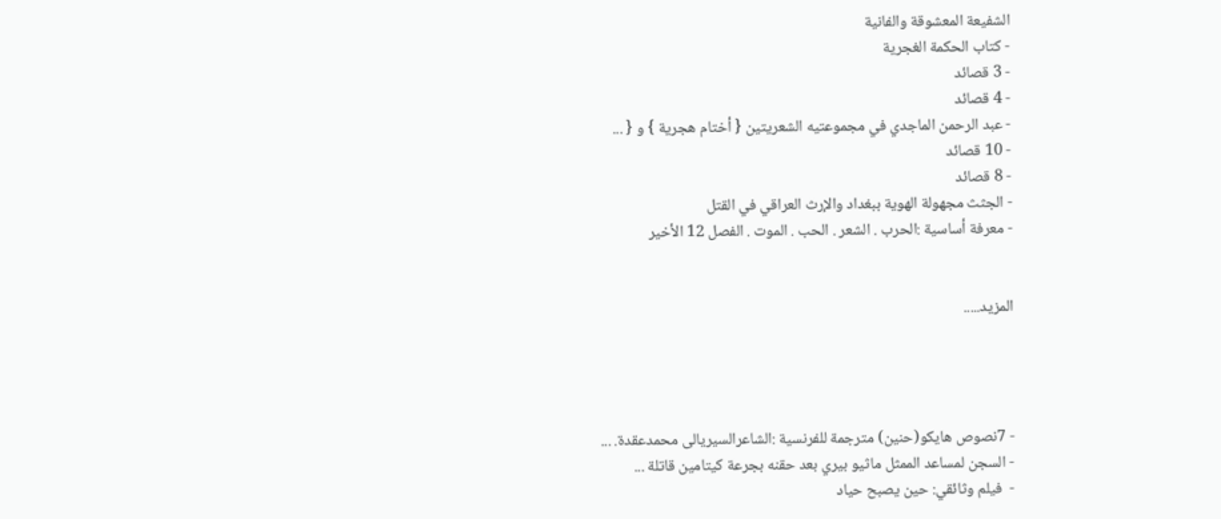الشفيعة المعشوقة والفانية
- كتاب الحكمة الغجرية
- 3 قصائد
- 4 قصائد
- عبد الرحمن الماجدي في مجموعتيه الشعريتين { أختام هجرية } و { ...
- 10 قصائد
- 8 قصائد
- الجثث مجهولة الهوية ببغداد والإرث العراقي في القتل
- معرفة أساسية :الحرب . الشعر . الحب . الموت . الفصل 12 الأخير


المزيد.....




- 7نصوص هايكو(حنين) مترجمة للفرنسية :الشاعرالسيريالى محمدعقدة. ...
- السجن لمساعد الممثل ماثيو بيري بعد حقنه بجرعة كيتامين قاتلة ...
-  فيلم وثائقي: حين يصبح حياد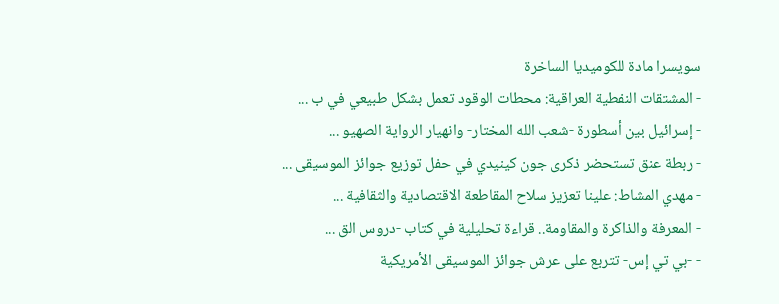سويسرا مادة للكوميديا الساخرة
- المشتقات النفطية العراقية: محطات الوقود تعمل بشكل طبيعي في ب ...
- إسرائيل بين أسطورة -شعب الله المختار- وانهيار الرواية الصهيو ...
- ربطة عنق تستحضر ذكرى جون كينيدي في حفل توزيع جوائز الموسيقى ...
- مهدي المشاط: علينا تعزيز سلاح المقاطعة الاقتصادية والثقافية ...
- المعرفة والذاكرة والمقاومة.. قراءة تحليلية في كتاب -دروس الق ...
- -بي تي إس- تتربع على عرش جوائز الموسيقى الأمريكية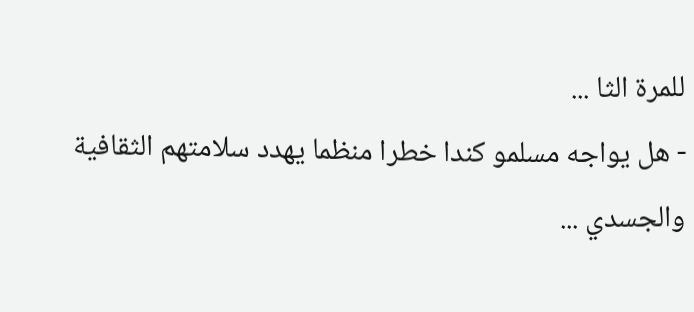للمرة الثا ...
- هل يواجه مسلمو كندا خطرا منظما يهدد سلامتهم الثقافية والجسدي ...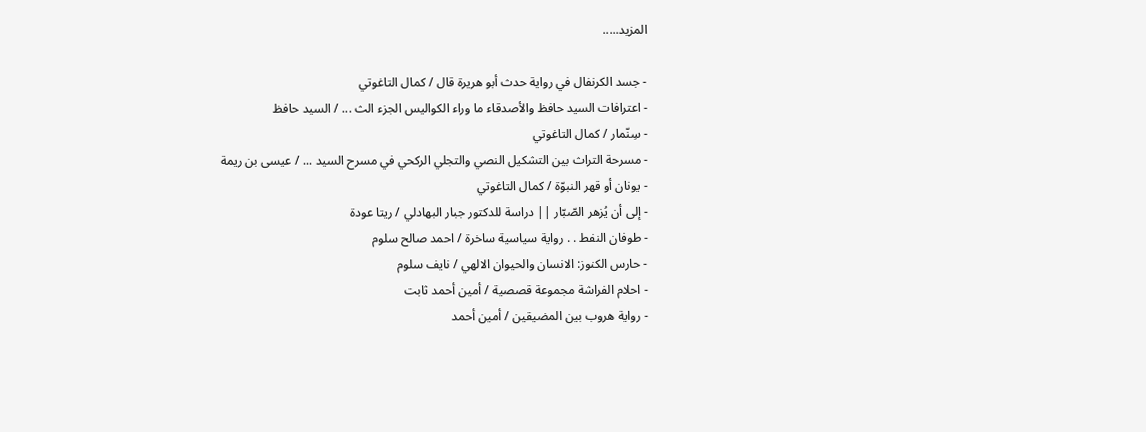المزيد.....

- جسد الكرنفال في رواية حدث أبو هريرة قال / كمال التاغوتي
- اعترافات السيد حافظ والأصدقاء ما وراء الكواليس الجزء الث ... / السيد حافظ
- سِنّمار / كمال التاغوتي
- مسرحة التراث بين التشكيل النصي والتجلي الركحي في مسرح السيد ... / عيسى بن ريمة
- يونان أو قهر النبوّة / كمال التاغوتي
- إلى أن يُزهر الصّبّار || دراسة للدكتور جبار البهادلي / ريتا عودة
- طوفان النفط . . رواية سياسية ساخرة / احمد صالح سلوم
- حارس الكنوز: الانسان والحيوان الالهي / نايف سلوم
- احلام الفراشة مجموعة قصصية / أمين أحمد ثابت
- رواية هروب بين المضيقين / أمين أحمد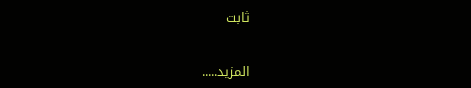ثابت


المزيد.....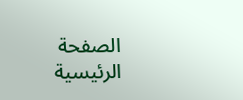الصفحة الرئيسية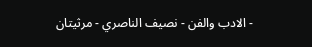- الادب والفن - نصيف الناصري - مرثيتان